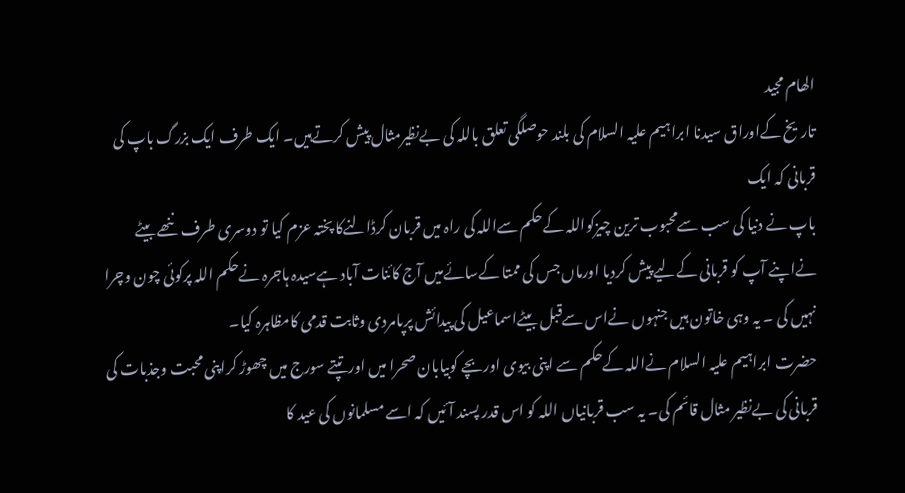الھام مجید
تاریخ کےاوراق سیدنا ابراہیم علیہ السلام کی بلند حوصلگی تعلق باللہ کی بےنظیرمثال پیش کرتےہیں۔ ایک طرف ایک بزرگ باپ کی قربانی کہ ایک
باپ نے دنیا کی سب سےمحبوب ترین چیزکواللہ کےحکم سےاللہ کی راہ میں قربان کرڈالنےکا پختہ عزم کیا تو دوسری طرف ننھے بیٹے نےاپنے آپ کو قربانی کےلیے پیش کردیا اورماں جس کی ممتا کےسائےمیں آج کائنات آباد ہےسیدہ ہاجرہ نےحکم اللہ پرکوئی چون وچرا نہیں کی ۔ یہ وہی خاتون ہیں جنہوں نےاس سےقبل بیٹےاسماعیل کی پیدائش پرپامردی وثابت قدمی کامظاہرہ کیا۔
حضرت ابراہیم علیہ السلام نےاللہ کےحکم سے اپنی بیوی اوربچے کوبیابان صحرا میں اورتپتے سورج میں چھوڑ کراپنی محبت وجذبات کی قربانی کی بےنظیر مثال قائم کی۔ یہ سب قربانیاں اللہ کو اس قدر پسند آئیں کہ اسے مسلمانوں کی عید کا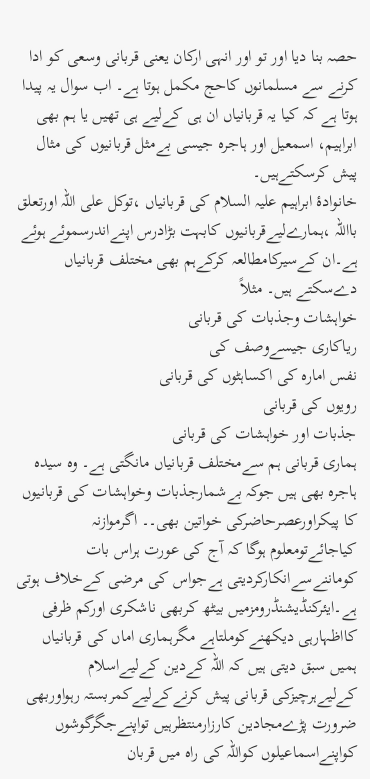حصہ بنا دیا اور تو اور انہی ارکان یعنی قربانی وسعی کو ادا کرنے سے مسلمانوں کاحج مکمل ہوتا ہے۔ اب سوال یہ پیدا ہوتا ہے کہ کیا یہ قربانیاں ان ہی کےلیے ہی تھیں یا ہم بھی ابراہیم، اسمعیل اور ہاجرہ جیسی بےمثل قربانیوں کی مثال پیش کرسکتےہیں۔
خانوادۂ ابراہیم علیہ السلام کی قربانیاں ،توکل علی اللہ اورتعلق بااللہ ،ہمارےلیےقربانیوں کابہت بڑادرس اپنےاندرسموئے ہوئے ہے۔ان کےسیرکامطالعہ کرکےہم بھی مختلف قربانیاں دےسکتے ہیں۔ مثلاً
خواہشات وجذبات کی قربانی
ریاکاری جیسےوصف کی
نفس امارہ کی اکساہٹوں کی قربانی
رویوں کی قربانی
جذبات اور خواہشات کی قربانی
ہماری قربانی ہم سےمختلف قربانیاں مانگتی ہے۔ وہ سیدہ ہاجرہ بھی ہیں جوکہ بےشمارجذبات وخواہشات کی قربانیوں کا پیکراورعصرحاضرکی خواتین بھی۔۔ اگرموازنہ کیاجائےتومعلوم ہوگا کہ آج کی عورت ہراس بات کوماننےسےانکارکردیتی ہےجواس کی مرضی کےخلاف ہوتی ہے۔ایئرکنڈیشنڈرومزمیں بیٹھ کربھی ناشکری اورکم ظرفی کااظہارہی دیکھنےکوملتاہے مگرہماری اماں کی قربانیاں ہمیں سبق دیتی ہیں کہ اللہ کےدین کےلیےاسلام کےلیےہرچیزکی قربانی پیش کرنےکےلیےکمربستہ رہواوربھی ضرورت پڑےمجادین کارزارمنتظرہیں تواپنےجگرگوشوں کواپنےاسماعیلوں کواللہ کی راہ میں قربان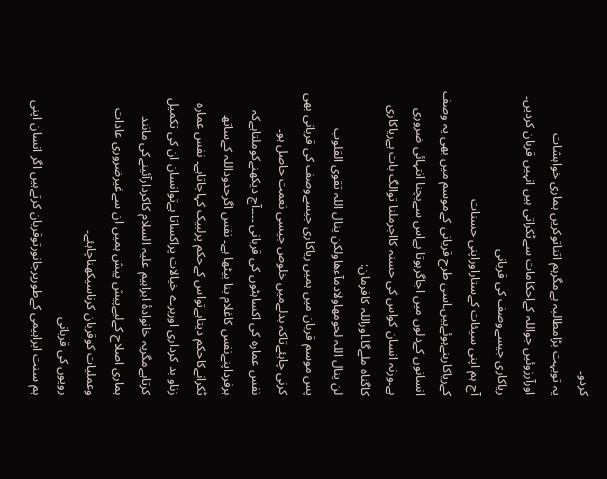کردو۔
یہ توبہت بڑامطالبہ ہےمگرہم اتناتوکریں ہماری خواہشات اورآرزوئیں جواللہ کےاحکامات سےٹکراتی ہیں انہیں قربان کردیں۔
ریاکاری جیسےوصف کی قربانی
آج ہم اپنی سیئات کےستاراوراپنی حسنات کےریاکاربنےہوئےہیں۔اسی طرح قربانی کےموسم میں بھی یہ وصف انسانوں کےدلوں میں اجاگرہوتا ہےاس سےبچنا انتہائی ضروری ہے۔ورنہ انسان کواس کی حسنہ کااجرملنا توالگ بات ہےریاکاری کاگناہ ملےگا۔اوراللہ کافرمان:
لن ینال اللہ لحومھاولادمآءھاولکن ینال اللہ تقوی القلوب
پس موسم قربان میں ہمیں ریاکاری جیسےوصف کی قربانی بھی کرنی چاہئےتاکہ بدلےمیں خلوص جیسی نعمت حاصل ہو۔
نفس عمارہ کی اکساہٹوں کی قربانی ۔۔۔۔آج دیکھنےکوملتاہےکہ ہرفرداپنےنفس کاغلام بنا بیٹھا ہے۔ نفس اگرحدوداللہ کےساتھ ٹکرانےکاحکم دیتاہےتواس کےحکم پرلبیک کہاجاتاہے۔ نفس عمارہ زناو بد کرداری اوربرے خیالات پراکساتا ہےتوانسان ان کی تکمیل کرتاہےمگریہ خانوادۂ ابراہیم علیہ السلام کاکردارآئینےکی مانند ہماری اصلاح کےلیےپیش پیش ہمیں ان سےغیرضروری عادات وعملیات کوقربان کرناسیکھناچاہئے۔
رویوں کی قربانی
ہم سنت ابراہیمی کےطورپرجانورتوقربان کرتےہیں اگر انسان اپنی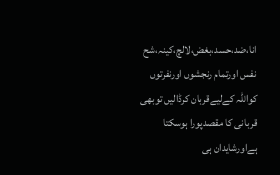انا،ضد،حسد،بغض،لالچ،کینہ،شح نفس اورتمام رنجشوں اورنفرتوں کواللہ کےلیےقربان کرڈالیں توبھی قربانی کا مقصدپورا ہوسکتا ہےاورشایدان ہی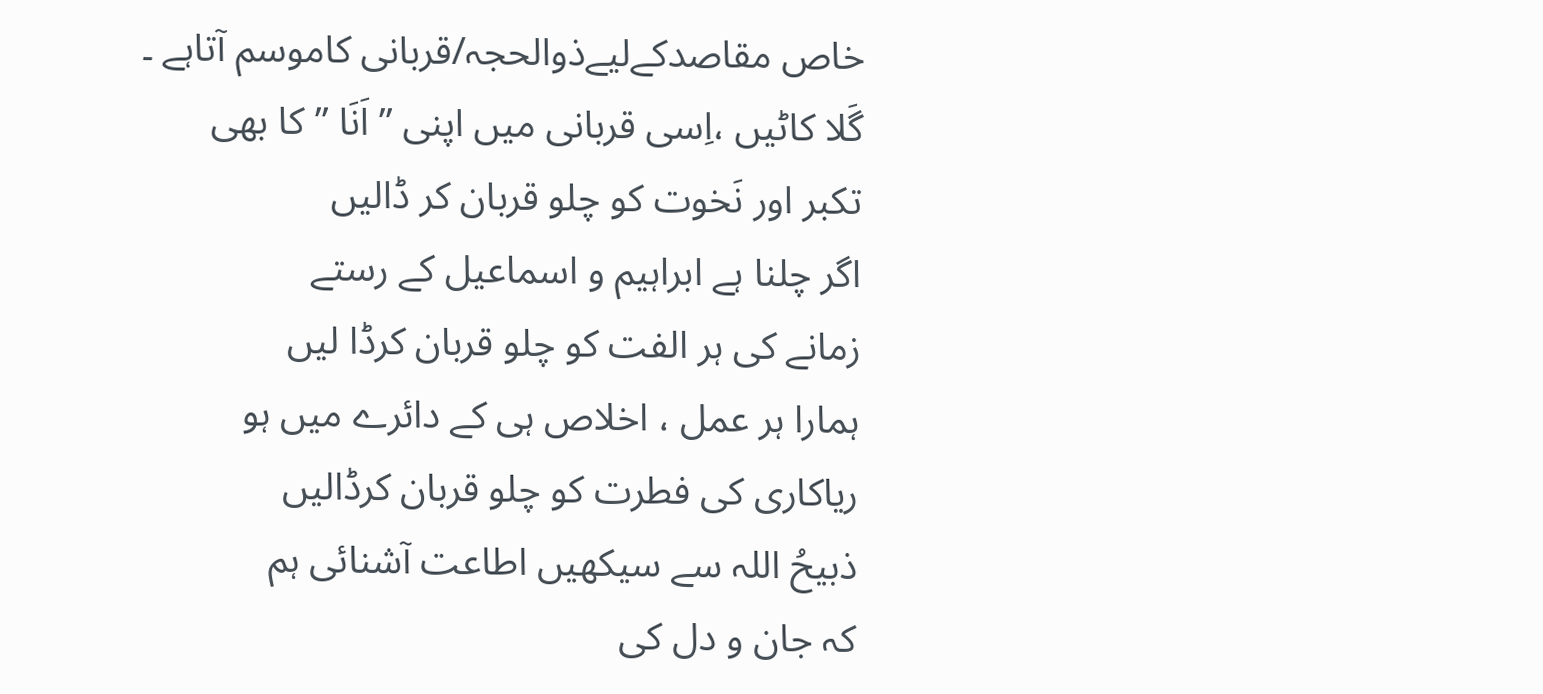خاص مقاصدکےلیےذوالحجہ/قربانی کاموسم آتاہے ۔
گَلا کاٹیں ،اِسی قربانی میں اپنی ” اَنَا ” کا بھی
تکبر اور نَخوت کو چلو قربان کر ڈالیں
اگر چلنا ہے ابراہیم و اسماعیل کے رستے
زمانے کی ہر الفت کو چلو قربان کرڈا لیں
ہمارا ہر عمل ، اخلاص ہی کے دائرے میں ہو
ریاکاری کی فطرت کو چلو قربان کرڈالیں
ذبیحُ اللہ سے سیکھیں اطاعت آشنائی ہم
کہ جان و دل کی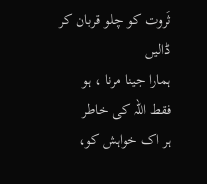ثَروت کو چلو قربان کر ڈالیں
ہمارا جینا مرنا ، ہو فقط اللہ کی خاطر
ہر اک خواہش کو،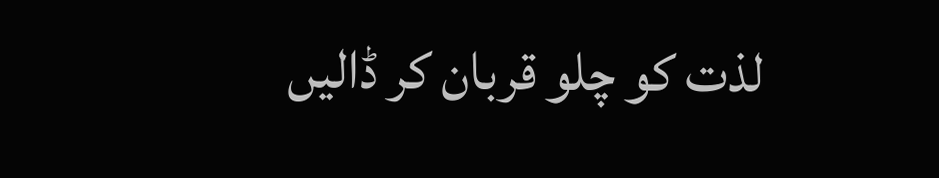لذت کو چلو قربان کر ڈالیں